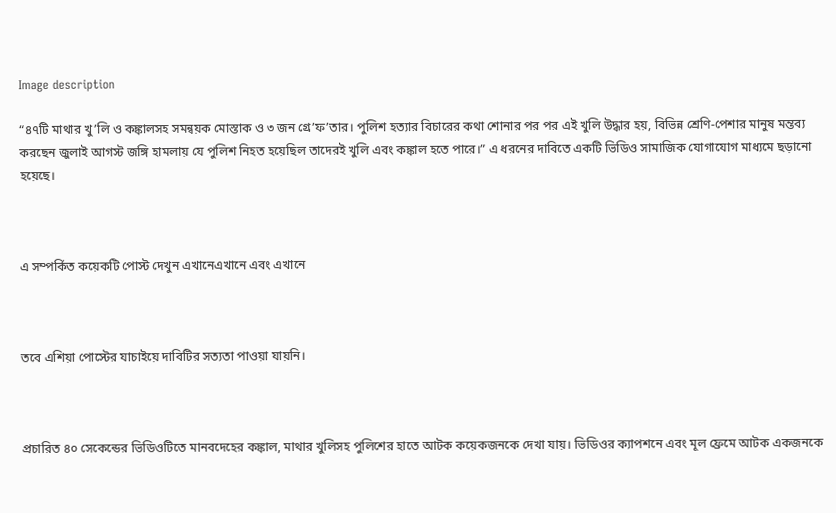Image description

“৪৭টি মাথার খু’লি ও কঙ্কালসহ সমন্বয়ক মোস্তাক ও ৩ জন গ্রে’ফ’তার। পুলিশ হত্যার বিচারের কথা শোনার পর পর এই খুলি উদ্ধার হয়, বিভিন্ন শ্রেণি-পেশার মানুষ মন্তব্য করছেন জুলাই আগস্ট জঙ্গি হামলায় যে পুলিশ নিহত হয়েছিল তাদেরই খুলি এবং কঙ্কাল হতে পারে।” এ ধরনের দাবিতে একটি ভিডিও সামাজিক যোগাযোগ মাধ্যমে ছড়ানো হয়েছে।



এ সম্পর্কিত কয়েকটি পোস্ট দেখুন এখানেএখানে এবং এখানে



তবে এশিয়া পোস্টের যাচাইয়ে দাবিটির সত্যতা পাওয়া যায়নি।



প্রচারিত ৪০ সেকেন্ডের ভিডিওটিতে মানবদেহের কঙ্কাল, মাথার খুলিসহ পুলিশের হাতে আটক কয়েকজনকে দেখা যায়। ভিডিওর ক্যাপশনে এবং মূল ফ্রেমে আটক একজনকে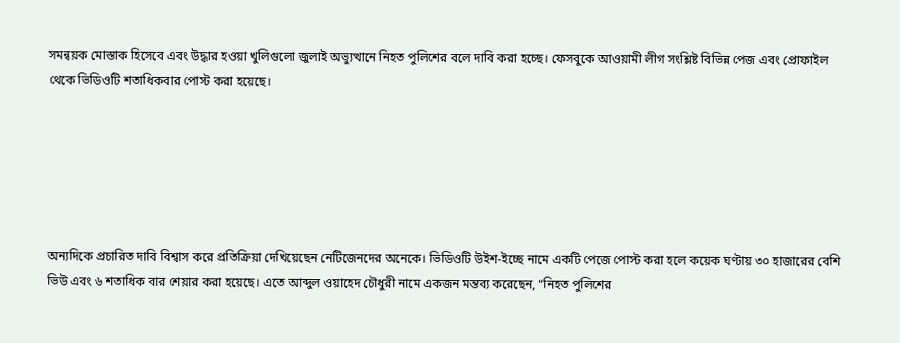সমন্বয়ক মোস্তাক হিসেবে এবং উদ্ধার হওয়া খুলিগুলো জুলাই অভ্যুত্থানে নিহত পুলিশের বলে দাবি করা হচ্ছে। ফেসবুকে আওয়ামী লীগ সংশ্লিষ্ট বিভিন্ন পেজ এবং প্রোফাইল থেকে ভিডিওটি শতাধিকবার পোস্ট করা হয়েছে।






অন্যদিকে প্রচারিত দাবি বিশ্বাস করে প্রতিক্রিয়া দেখিয়েছেন নেটিজেনদের অনেকে। ভিডিওটি উইশ-ইচ্ছে নামে একটি পেজে পোস্ট করা হলে কয়েক ঘণ্টায় ৩০ হাজারের বেশি ভিউ এবং ৬ শতাধিক বার শেয়ার করা হয়েছে। এতে আব্দুল ওয়াহেদ চৌধুরী নামে একজন মন্তব্য করেছেন, “নিহত পুলিশের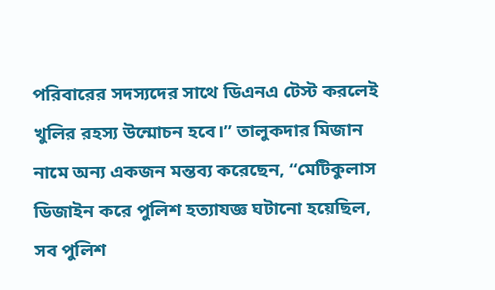পরিবারের সদস্যদের সাথে ডিএনএ টেস্ট করলেই খুলির রহস্য উন্মোচন হবে।” তালুকদার মিজান নামে অন্য একজন মন্তব্য করেছেন, “মেটিকুলাস ডিজাইন করে পুলিশ হত্যাযজ্ঞ ঘটানো হয়েছিল, সব পুলিশ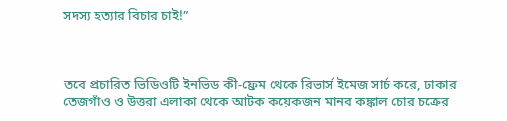সদস্য হত্যার বিচার চাই!”



তবে প্রচারিত ভিডিওটি ইনভিড কী-ফ্রেম থেকে রিভার্স ইমেজ সার্চ করে, ঢাকার তেজগাঁও ও উত্তরা এলাকা থেকে আটক কয়েকজন মানব কঙ্কাল চোর চক্রের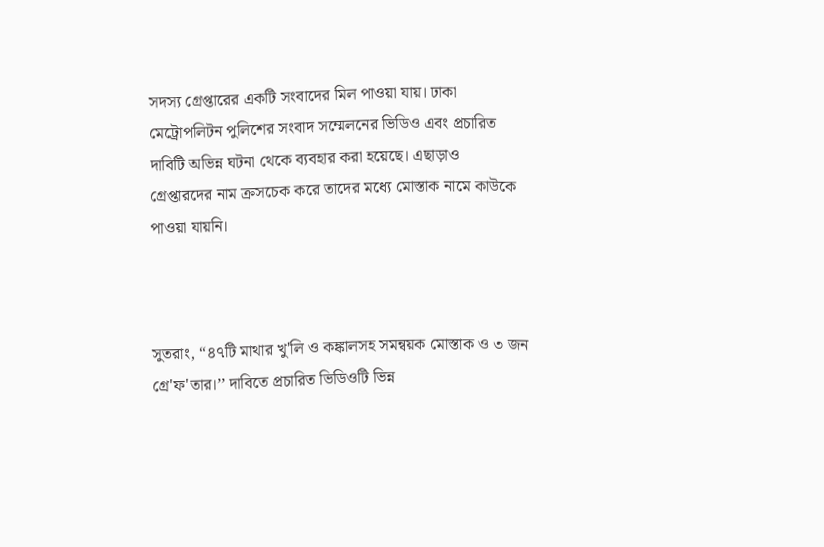সদস্য গ্রেপ্তারের একটি সংবাদের মিল পাওয়া যায়। ঢাকা মেট্রোপলিটন পুলিশের সংবাদ সম্মেলনের ভিডিও এবং প্রচারিত দাবিটি অভিন্ন ঘটনা থেকে ব্যবহার করা হয়েছে। এছাড়াও গ্রেপ্তারদের নাম ক্রসচেক করে তাদের মধ্যে মোস্তাক নামে কাউকে পাওয়া যায়নি।



সুতরাং, “৪৭টি মাথার খু'লি ও কঙ্কালসহ সমন্বয়ক মোস্তাক ও ৩ জন গ্রে'ফ'তার।’’ দাবিতে প্রচারিত ভিডিওটি ভিন্ন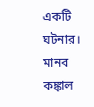একটি ঘটনার। মানব কঙ্কাল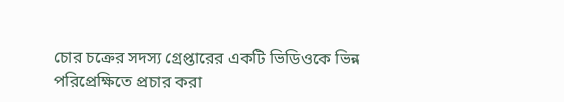চোর চক্রের সদস্য গ্রেপ্তারের একটি ভিডিওকে ভিন্ন পরিপ্রেক্ষিতে প্রচার করা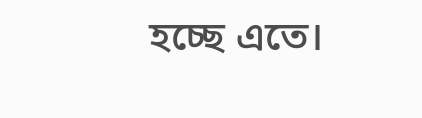হচ্ছে এতে।